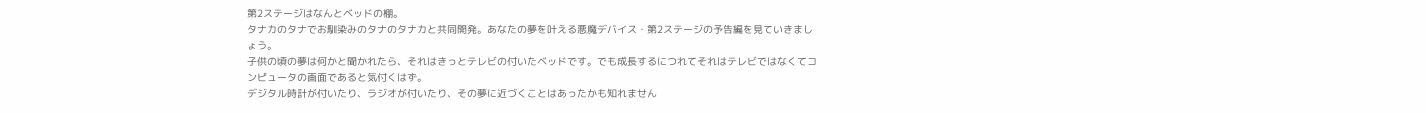第2ステージはなんとベッドの棚。
タナカのタナでお馴染みのタナのタナカと共同開発。あなたの夢を叶える悪魔デバイス・第2ステージの予告編を見ていきましょう。
子供の頃の夢は何かと聞かれたら、それはきっとテレビの付いたベッドです。でも成長するにつれてそれはテレビではなくてコンピュータの画面であると気付くはず。
デジタル時計が付いたり、ラジオが付いたり、その夢に近づくことはあったかも知れません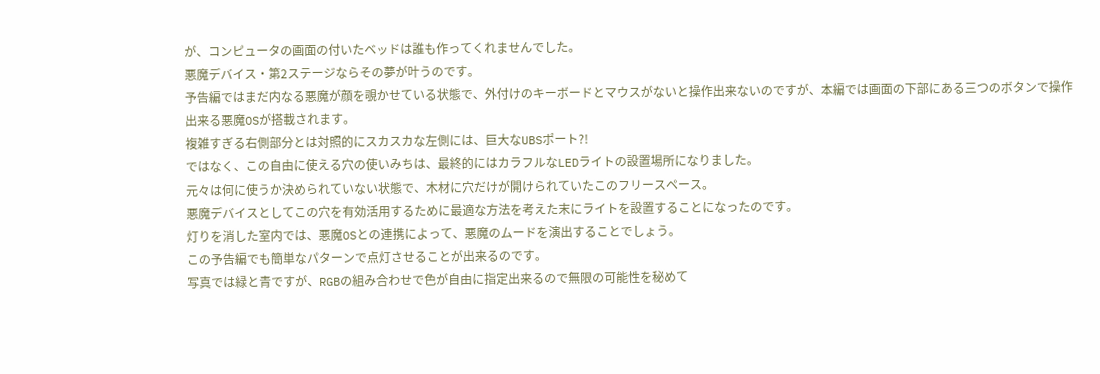が、コンピュータの画面の付いたベッドは誰も作ってくれませんでした。
悪魔デバイス・第2ステージならその夢が叶うのです。
予告編ではまだ内なる悪魔が顔を覗かせている状態で、外付けのキーボードとマウスがないと操作出来ないのですが、本編では画面の下部にある三つのボタンで操作出来る悪魔OSが搭載されます。
複雑すぎる右側部分とは対照的にスカスカな左側には、巨大なUBSポート?!
ではなく、この自由に使える穴の使いみちは、最終的にはカラフルなLEDライトの設置場所になりました。
元々は何に使うか決められていない状態で、木材に穴だけが開けられていたこのフリースペース。
悪魔デバイスとしてこの穴を有効活用するために最適な方法を考えた末にライトを設置することになったのです。
灯りを消した室内では、悪魔OSとの連携によって、悪魔のムードを演出することでしょう。
この予告編でも簡単なパターンで点灯させることが出来るのです。
写真では緑と青ですが、RGBの組み合わせで色が自由に指定出来るので無限の可能性を秘めて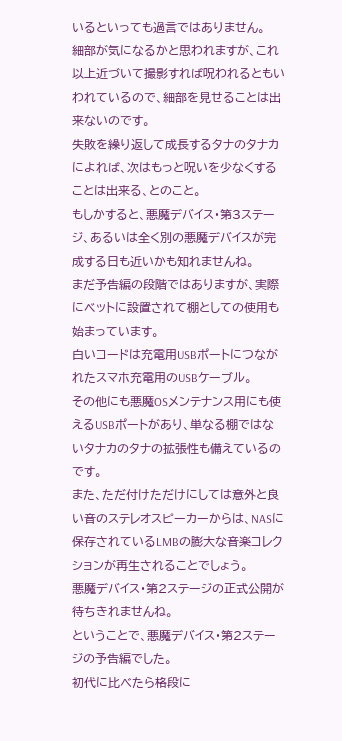いるといっても過言ではありません。
細部が気になるかと思われますが、これ以上近づいて撮影すれば呪われるともいわれているので、細部を見せることは出来ないのです。
失敗を繰り返して成長するタナのタナカによれば、次はもっと呪いを少なくすることは出来る、とのこと。
もしかすると、悪魔デバイス・第3ステージ、あるいは全く別の悪魔デバイスが完成する日も近いかも知れませんね。
まだ予告編の段階ではありますが、実際にベットに設置されて棚としての使用も始まっています。
白いコードは充電用USBポートにつながれたスマホ充電用のUSBケーブル。
その他にも悪魔OSメンテナンス用にも使えるUSBポートがあり、単なる棚ではないタナカのタナの拡張性も備えているのです。
また、ただ付けただけにしては意外と良い音のステレオスピーカーからは、NASに保存されているLMBの膨大な音楽コレクションが再生されることでしょう。
悪魔デバイス・第2ステージの正式公開が待ちきれませんね。
ということで、悪魔デバイス・第2ステージの予告編でした。
初代に比べたら格段に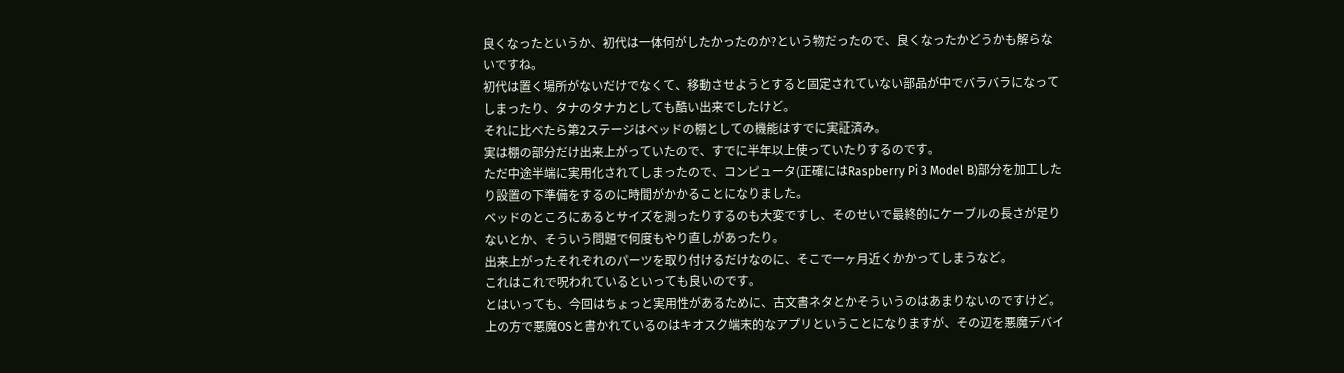良くなったというか、初代は一体何がしたかったのか?という物だったので、良くなったかどうかも解らないですね。
初代は置く場所がないだけでなくて、移動させようとすると固定されていない部品が中でバラバラになってしまったり、タナのタナカとしても酷い出来でしたけど。
それに比べたら第2ステージはベッドの棚としての機能はすでに実証済み。
実は棚の部分だけ出来上がっていたので、すでに半年以上使っていたりするのです。
ただ中途半端に実用化されてしまったので、コンピュータ(正確にはRaspberry Pi 3 Model B)部分を加工したり設置の下準備をするのに時間がかかることになりました。
ベッドのところにあるとサイズを測ったりするのも大変ですし、そのせいで最終的にケーブルの長さが足りないとか、そういう問題で何度もやり直しがあったり。
出来上がったそれぞれのパーツを取り付けるだけなのに、そこで一ヶ月近くかかってしまうなど。
これはこれで呪われているといっても良いのです。
とはいっても、今回はちょっと実用性があるために、古文書ネタとかそういうのはあまりないのですけど。
上の方で悪魔OSと書かれているのはキオスク端末的なアプリということになりますが、その辺を悪魔デバイ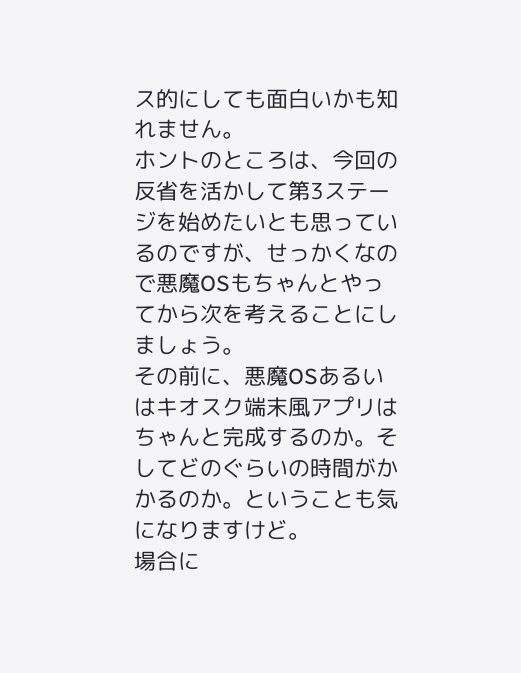ス的にしても面白いかも知れません。
ホントのところは、今回の反省を活かして第3ステージを始めたいとも思っているのですが、せっかくなので悪魔OSもちゃんとやってから次を考えることにしましょう。
その前に、悪魔OSあるいはキオスク端末風アプリはちゃんと完成するのか。そしてどのぐらいの時間がかかるのか。ということも気になりますけど。
場合に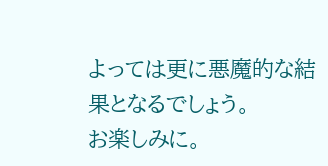よっては更に悪魔的な結果となるでしょう。
お楽しみに。